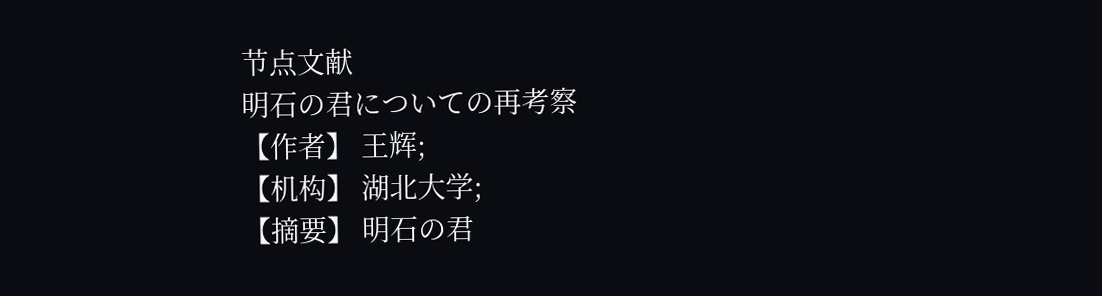节点文献
明石の君についての再考察
【作者】 王辉;
【机构】 湖北大学;
【摘要】 明石の君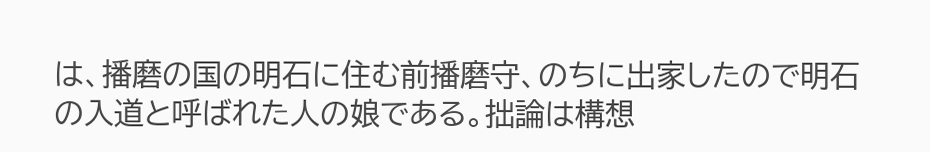は、播磨の国の明石に住む前播磨守、のちに出家したので明石の入道と呼ばれた人の娘である。拙論は構想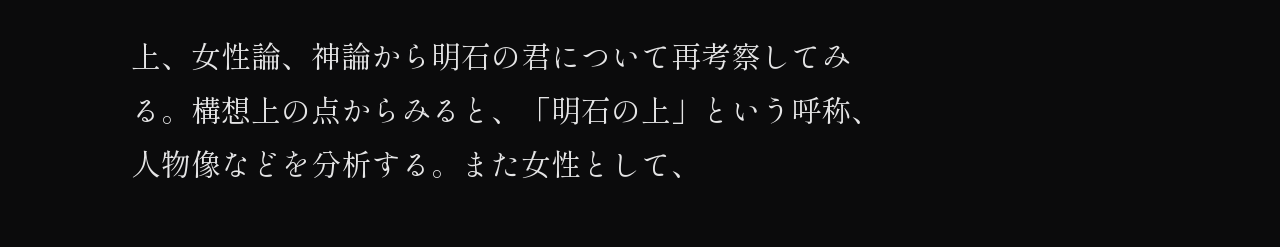上、女性論、神論から明石の君について再考察してみる。構想上の点からみると、「明石の上」という呼称、人物像などを分析する。また女性として、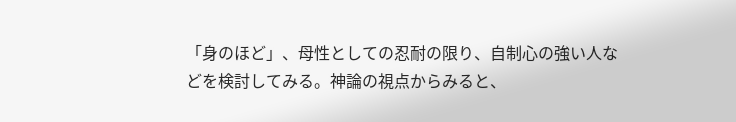「身のほど」、母性としての忍耐の限り、自制心の強い人などを検討してみる。神論の視点からみると、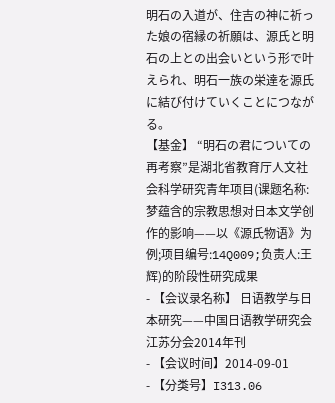明石の入道が、住吉の神に祈った娘の宿縁の祈願は、源氏と明石の上との出会いという形で叶えられ、明石一族の栄達を源氏に結び付けていくことにつながる。
【基金】 “明石の君についての再考察”是湖北省教育厅人文社会科学研究青年项目(课题名称:梦蕴含的宗教思想对日本文学创作的影响——以《源氏物语》为例;项目编号:14Q009;负责人:王辉)的阶段性研究成果
- 【会议录名称】 日语教学与日本研究——中国日语教学研究会江苏分会2014年刊
- 【会议时间】2014-09-01
- 【分类号】I313.06